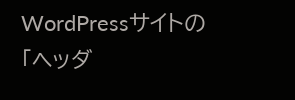WordPressサイトの「ヘッダ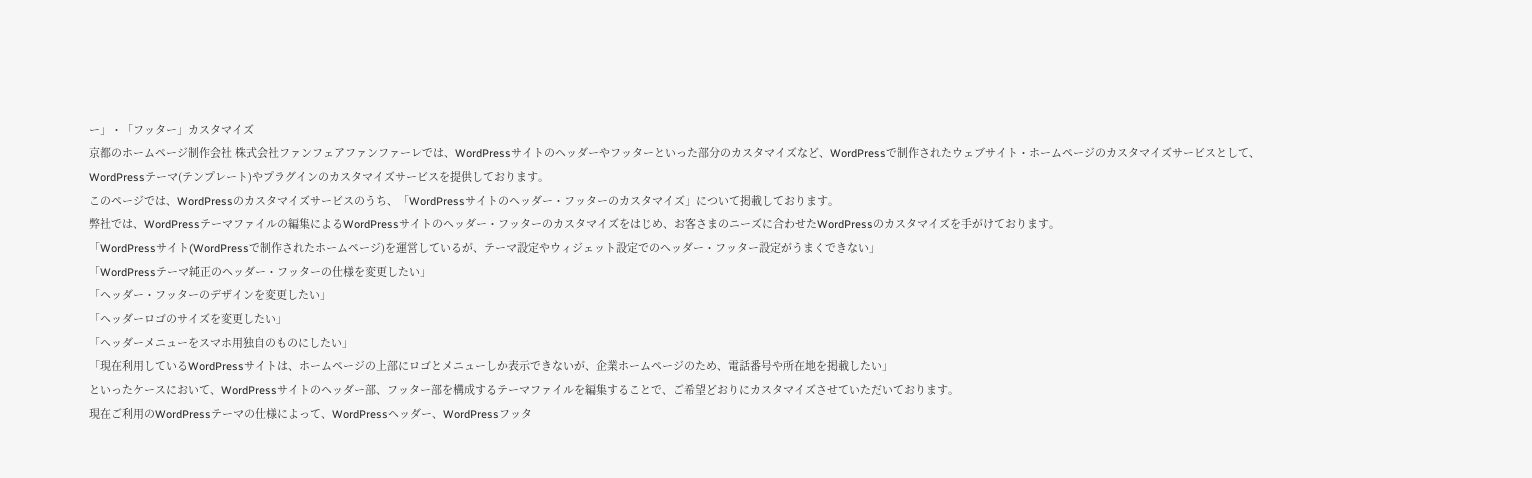ー」・「フッター」カスタマイズ
京都のホームページ制作会社 株式会社ファンフェアファンファーレでは、WordPressサイトのヘッダーやフッターといった部分のカスタマイズなど、WordPressで制作されたウェブサイト・ホームページのカスタマイズサービスとして、WordPressテーマ(テンプレート)やプラグインのカスタマイズサービスを提供しております。
このページでは、WordPressのカスタマイズサービスのうち、「WordPressサイトのヘッダー・フッターのカスタマイズ」について掲載しております。
弊社では、WordPressテーマファイルの編集によるWordPressサイトのヘッダー・フッターのカスタマイズをはじめ、お客さまのニーズに合わせたWordPressのカスタマイズを手がけております。
「WordPressサイト(WordPressで制作されたホームページ)を運営しているが、テーマ設定やウィジェット設定でのヘッダー・フッター設定がうまくできない」
「WordPressテーマ純正のヘッダー・フッターの仕様を変更したい」
「ヘッダー・フッターのデザインを変更したい」
「ヘッダーロゴのサイズを変更したい」
「ヘッダーメニューをスマホ用独自のものにしたい」
「現在利用しているWordPressサイトは、ホームページの上部にロゴとメニューしか表示できないが、企業ホームページのため、電話番号や所在地を掲載したい」
といったケースにおいて、WordPressサイトのヘッダー部、フッター部を構成するテーマファイルを編集することで、ご希望どおりにカスタマイズさせていただいております。
現在ご利用のWordPressテーマの仕様によって、WordPressヘッダー、WordPressフッタ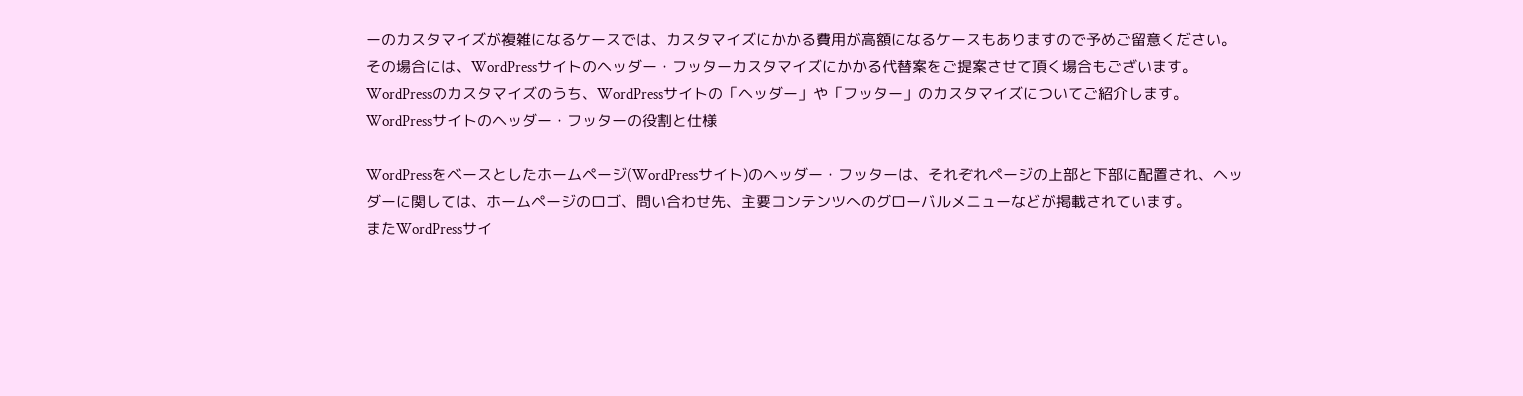ーのカスタマイズが複雑になるケースでは、カスタマイズにかかる費用が高額になるケースもありますので予めご留意ください。
その場合には、WordPressサイトのヘッダー・フッターカスタマイズにかかる代替案をご提案させて頂く場合もございます。
WordPressのカスタマイズのうち、WordPressサイトの「ヘッダー」や「フッター」のカスタマイズについてご紹介します。
WordPressサイトのヘッダー・フッターの役割と仕様

WordPressをベースとしたホームページ(WordPressサイト)のヘッダー・フッターは、それぞれページの上部と下部に配置され、ヘッダーに関しては、ホームページのロゴ、問い合わせ先、主要コンテンツへのグローバルメニューなどが掲載されています。
またWordPressサイ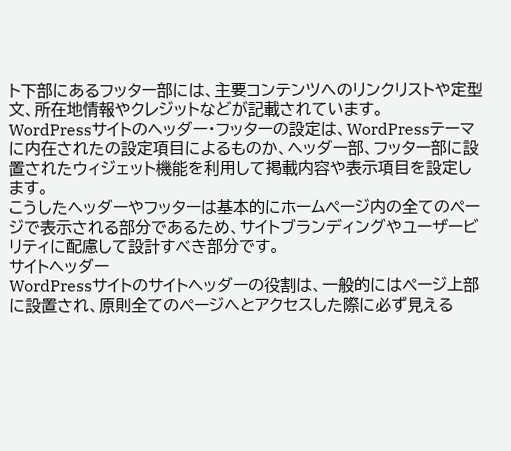ト下部にあるフッター部には、主要コンテンツへのリンクリストや定型文、所在地情報やクレジットなどが記載されています。
WordPressサイトのヘッダー・フッターの設定は、WordPressテーマに内在されたの設定項目によるものか、ヘッダー部、フッター部に設置されたウィジェット機能を利用して掲載内容や表示項目を設定します。
こうしたヘッダーやフッターは基本的にホームページ内の全てのページで表示される部分であるため、サイトブランディングやユーザービリティに配慮して設計すべき部分です。
サイトヘッダー
WordPressサイトのサイトヘッダーの役割は、一般的にはページ上部に設置され、原則全てのページへとアクセスした際に必ず見える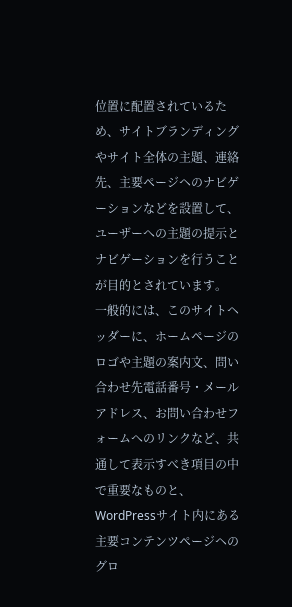位置に配置されているため、サイトブランディングやサイト全体の主題、連絡先、主要ページヘのナビゲーションなどを設置して、ユーザーへの主題の提示とナビゲーションを行うことが目的とされています。
一般的には、このサイトヘッダーに、ホームページのロゴや主題の案内文、問い合わせ先電話番号・メールアドレス、お問い合わせフォームへのリンクなど、共通して表示すべき項目の中で重要なものと、WordPressサイト内にある主要コンテンツページヘのグロ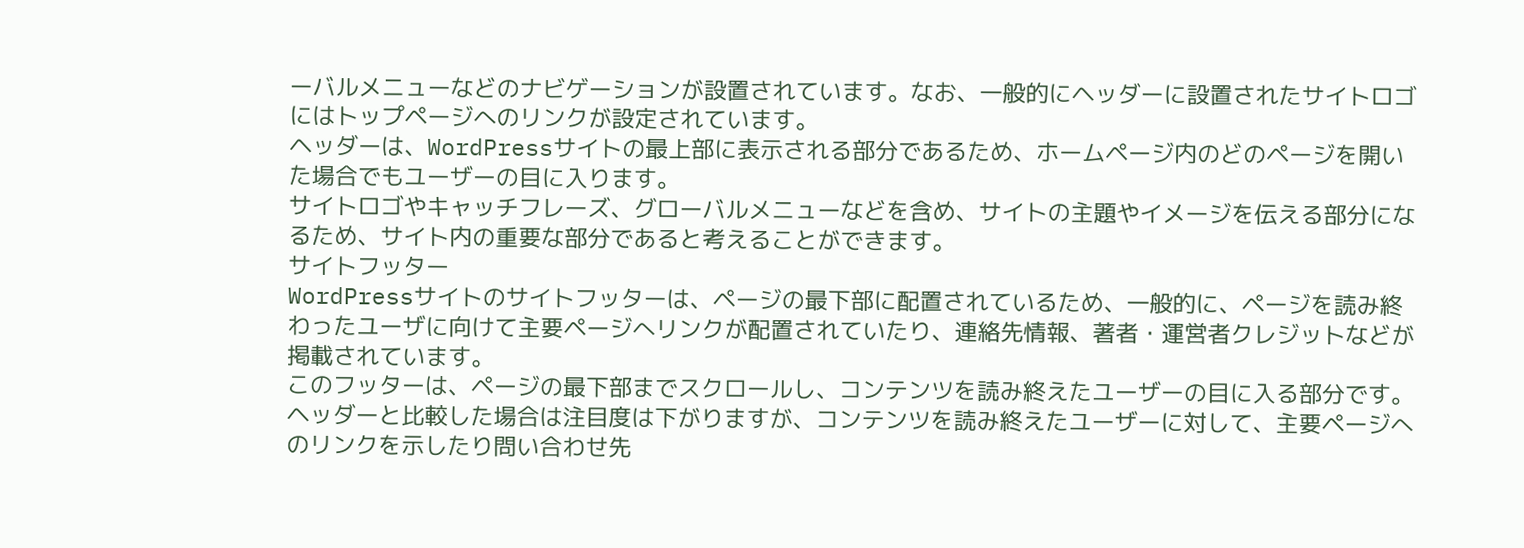ーバルメニューなどのナビゲーションが設置されています。なお、一般的にヘッダーに設置されたサイトロゴにはトップページへのリンクが設定されています。
ヘッダーは、WordPressサイトの最上部に表示される部分であるため、ホームページ内のどのページを開いた場合でもユーザーの目に入ります。
サイトロゴやキャッチフレーズ、グローバルメニューなどを含め、サイトの主題やイメージを伝える部分になるため、サイト内の重要な部分であると考えることができます。
サイトフッター
WordPressサイトのサイトフッターは、ページの最下部に配置されているため、一般的に、ページを読み終わったユーザに向けて主要ページへリンクが配置されていたり、連絡先情報、著者・運営者クレジットなどが掲載されています。
このフッターは、ページの最下部までスクロールし、コンテンツを読み終えたユーザーの目に入る部分です。ヘッダーと比較した場合は注目度は下がりますが、コンテンツを読み終えたユーザーに対して、主要ページへのリンクを示したり問い合わせ先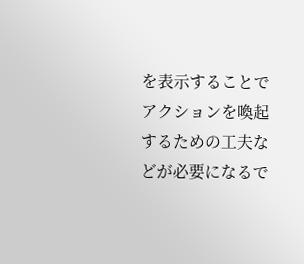を表示することでアクションを喚起するための工夫などが必要になるで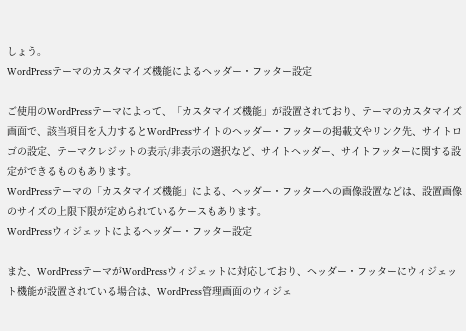しょう。
WordPressテーマのカスタマイズ機能によるヘッダー・フッター設定

ご使用のWordPressテーマによって、「カスタマイズ機能」が設置されており、テーマのカスタマイズ画面で、該当項目を入力するとWordPressサイトのヘッダー・フッターの掲載文やリンク先、サイトロゴの設定、テーマクレジットの表示/非表示の選択など、サイトヘッダー、サイトフッターに関する設定ができるものもあります。
WordPressテーマの「カスタマイズ機能」による、ヘッダー・フッターへの画像設置などは、設置画像のサイズの上限下限が定められているケースもあります。
WordPressウィジェットによるヘッダー・フッター設定

また、WordPressテーマがWordPressウィジェットに対応しており、ヘッダー・フッターにウィジェット機能が設置されている場合は、WordPress管理画面のウィジェ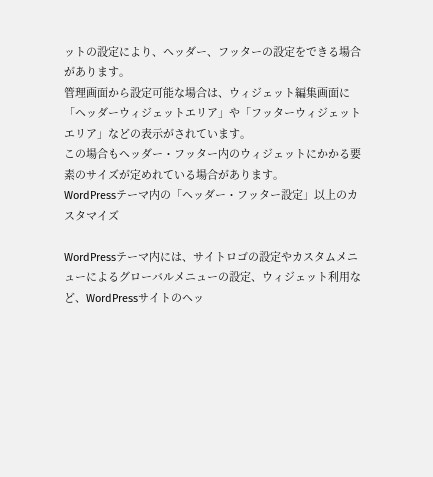ットの設定により、ヘッダー、フッターの設定をできる場合があります。
管理画面から設定可能な場合は、ウィジェット編集画面に「ヘッダーウィジェットエリア」や「フッターウィジェットエリア」などの表示がされています。
この場合もヘッダー・フッター内のウィジェットにかかる要素のサイズが定めれている場合があります。
WordPressテーマ内の「ヘッダー・フッター設定」以上のカスタマイズ

WordPressテーマ内には、サイトロゴの設定やカスタムメニューによるグローバルメニューの設定、ウィジェット利用など、WordPressサイトのヘッ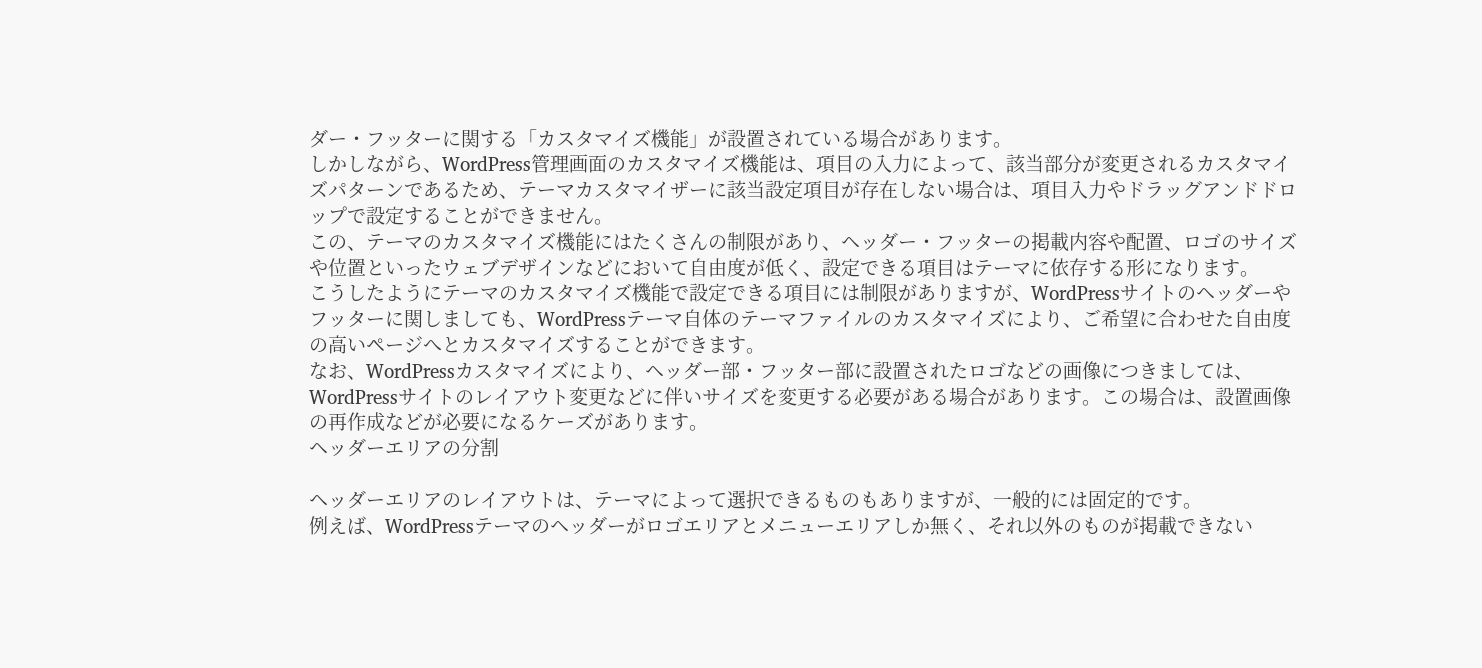ダー・フッターに関する「カスタマイズ機能」が設置されている場合があります。
しかしながら、WordPress管理画面のカスタマイズ機能は、項目の入力によって、該当部分が変更されるカスタマイズパターンであるため、テーマカスタマイザーに該当設定項目が存在しない場合は、項目入力やドラッグアンドドロップで設定することができません。
この、テーマのカスタマイズ機能にはたくさんの制限があり、ヘッダー・フッターの掲載内容や配置、ロゴのサイズや位置といったウェブデザインなどにおいて自由度が低く、設定できる項目はテーマに依存する形になります。
こうしたようにテーマのカスタマイズ機能で設定できる項目には制限がありますが、WordPressサイトのヘッダーやフッターに関しましても、WordPressテーマ自体のテーマファイルのカスタマイズにより、ご希望に合わせた自由度の高いページへとカスタマイズすることができます。
なお、WordPressカスタマイズにより、ヘッダー部・フッター部に設置されたロゴなどの画像につきましては、WordPressサイトのレイアウト変更などに伴いサイズを変更する必要がある場合があります。この場合は、設置画像の再作成などが必要になるケーズがあります。
ヘッダーエリアの分割

ヘッダーエリアのレイアウトは、テーマによって選択できるものもありますが、一般的には固定的です。
例えば、WordPressテーマのヘッダーがロゴエリアとメニューエリアしか無く、それ以外のものが掲載できない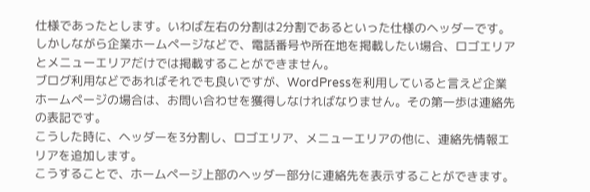仕様であったとします。いわば左右の分割は2分割であるといった仕様のヘッダーです。
しかしながら企業ホームページなどで、電話番号や所在地を掲載したい場合、ロゴエリアとメニューエリアだけでは掲載することができません。
ブログ利用などであればそれでも良いですが、WordPressを利用していると言えど企業ホームページの場合は、お問い合わせを獲得しなければなりません。その第一歩は連絡先の表記です。
こうした時に、ヘッダーを3分割し、ロゴエリア、メニューエリアの他に、連絡先情報エリアを追加します。
こうすることで、ホームページ上部のヘッダー部分に連絡先を表示することができます。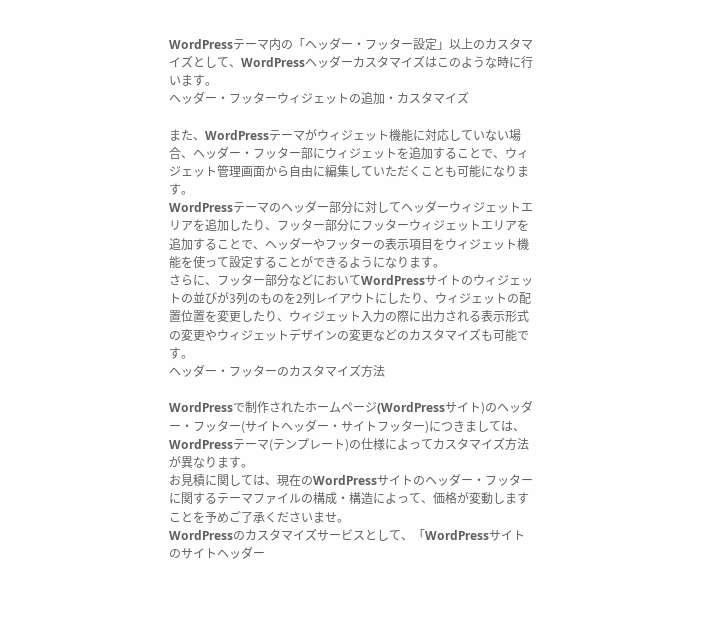WordPressテーマ内の「ヘッダー・フッター設定」以上のカスタマイズとして、WordPressヘッダーカスタマイズはこのような時に行います。
ヘッダー・フッターウィジェットの追加・カスタマイズ

また、WordPressテーマがウィジェット機能に対応していない場合、ヘッダー・フッター部にウィジェットを追加することで、ウィジェット管理画面から自由に編集していただくことも可能になります。
WordPressテーマのヘッダー部分に対してヘッダーウィジェットエリアを追加したり、フッター部分にフッターウィジェットエリアを追加することで、ヘッダーやフッターの表示項目をウィジェット機能を使って設定することができるようになります。
さらに、フッター部分などにおいてWordPressサイトのウィジェットの並びが3列のものを2列レイアウトにしたり、ウィジェットの配置位置を変更したり、ウィジェット入力の際に出力される表示形式の変更やウィジェットデザインの変更などのカスタマイズも可能です。
ヘッダー・フッターのカスタマイズ方法

WordPressで制作されたホームページ(WordPressサイト)のヘッダー・フッター(サイトヘッダー・サイトフッター)につきましては、WordPressテーマ(テンプレート)の仕様によってカスタマイズ方法が異なります。
お見積に関しては、現在のWordPressサイトのヘッダー・フッターに関するテーマファイルの構成・構造によって、価格が変動しますことを予めご了承くださいませ。
WordPressのカスタマイズサービスとして、「WordPressサイトのサイトヘッダー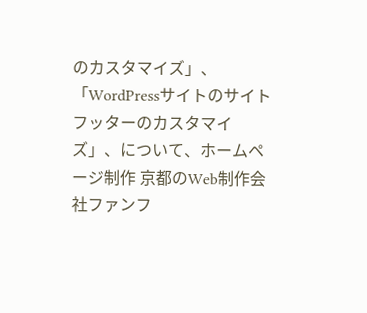のカスタマイズ」、「WordPressサイトのサイトフッターのカスタマイズ」、について、ホームページ制作 京都のWeb制作会社ファンフ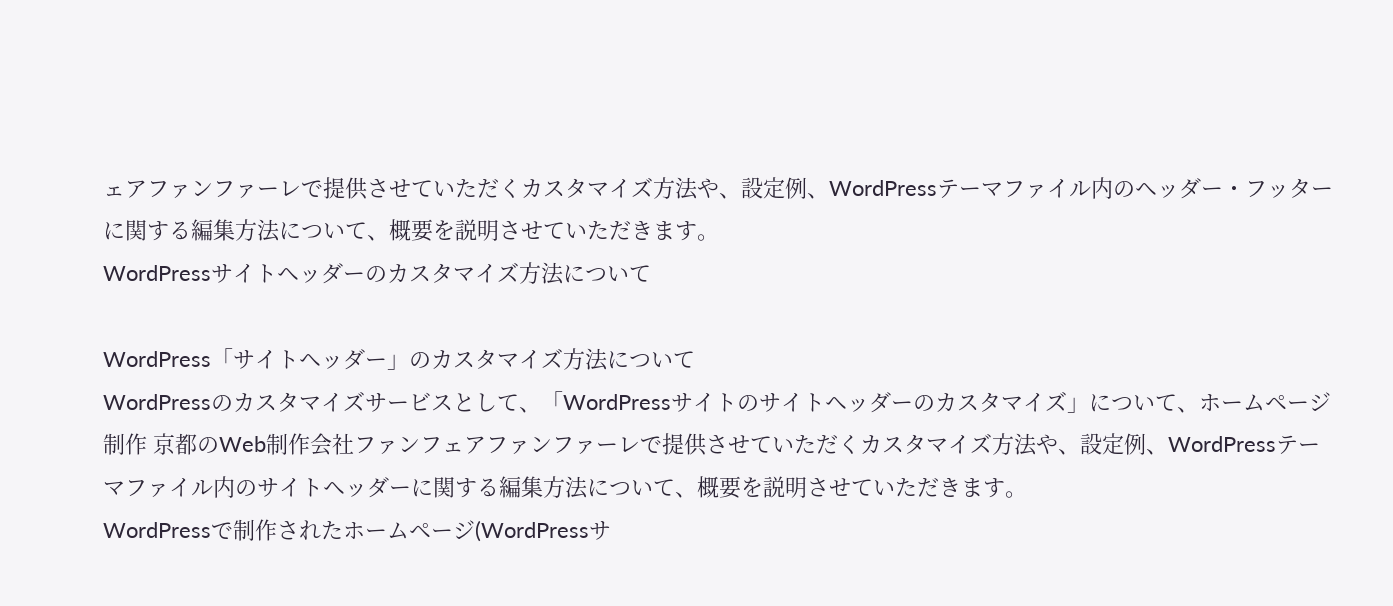ェアファンファーレで提供させていただくカスタマイズ方法や、設定例、WordPressテーマファイル内のヘッダー・フッターに関する編集方法について、概要を説明させていただきます。
WordPressサイトヘッダーのカスタマイズ方法について

WordPress「サイトヘッダー」のカスタマイズ方法について
WordPressのカスタマイズサービスとして、「WordPressサイトのサイトヘッダーのカスタマイズ」について、ホームページ制作 京都のWeb制作会社ファンフェアファンファーレで提供させていただくカスタマイズ方法や、設定例、WordPressテーマファイル内のサイトヘッダーに関する編集方法について、概要を説明させていただきます。
WordPressで制作されたホームページ(WordPressサ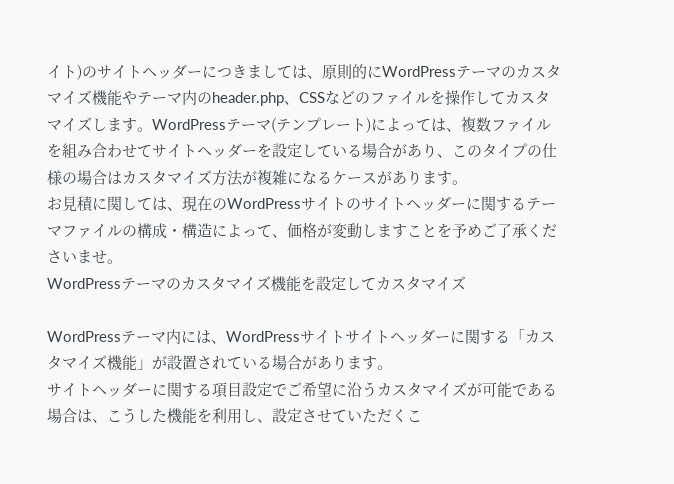イト)のサイトヘッダーにつきましては、原則的にWordPressテーマのカスタマイズ機能やテーマ内のheader.php、CSSなどのファイルを操作してカスタマイズします。WordPressテーマ(テンプレート)によっては、複数ファイルを組み合わせてサイトヘッダーを設定している場合があり、このタイプの仕様の場合はカスタマイズ方法が複雑になるケースがあります。
お見積に関しては、現在のWordPressサイトのサイトヘッダーに関するテーマファイルの構成・構造によって、価格が変動しますことを予めご了承くださいませ。
WordPressテーマのカスタマイズ機能を設定してカスタマイズ

WordPressテーマ内には、WordPressサイトサイトヘッダーに関する「カスタマイズ機能」が設置されている場合があります。
サイトヘッダーに関する項目設定でご希望に沿うカスタマイズが可能である場合は、こうした機能を利用し、設定させていただくこ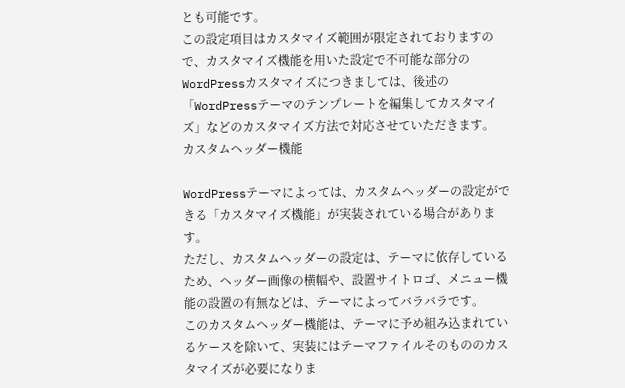とも可能です。
この設定項目はカスタマイズ範囲が限定されておりますので、カスタマイズ機能を用いた設定で不可能な部分のWordPressカスタマイズにつきましては、後述の「WordPressテーマのテンプレートを編集してカスタマイズ」などのカスタマイズ方法で対応させていただきます。
カスタムヘッダー機能

WordPressテーマによっては、カスタムヘッダーの設定ができる「カスタマイズ機能」が実装されている場合があります。
ただし、カスタムヘッダーの設定は、テーマに依存しているため、ヘッダー画像の横幅や、設置サイトロゴ、メニュー機能の設置の有無などは、テーマによってバラバラです。
このカスタムヘッダー機能は、テーマに予め組み込まれているケースを除いて、実装にはテーマファイルそのもののカスタマイズが必要になりま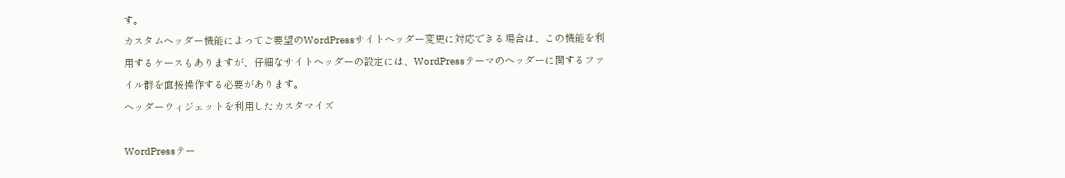す。
カスタムヘッダー機能によってご要望のWordPressサイトヘッダー変更に対応できる場合は、この機能を利用するケースもありますが、仔細なサイトヘッダーの設定には、WordPressテーマのヘッダーに関するファイル群を直接操作する必要があります。
ヘッダーウィジェットを利用したカスタマイズ

WordPressテー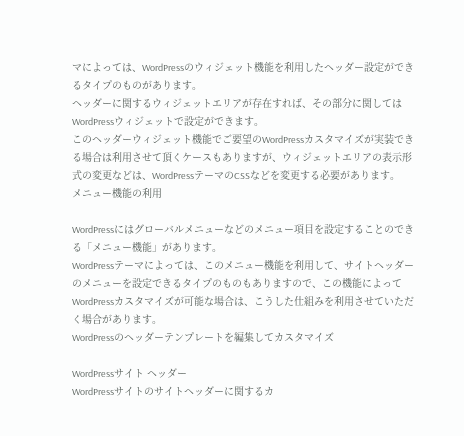マによっては、WordPressのウィジェット機能を利用したヘッダー設定ができるタイプのものがあります。
ヘッダーに関するウィジェットエリアが存在すれば、その部分に関してはWordPressウィジェットで設定ができます。
このヘッダーウィジェット機能でご要望のWordPressカスタマイズが実装できる場合は利用させて頂くケースもありますが、ウィジェットエリアの表示形式の変更などは、WordPressテーマのCSSなどを変更する必要があります。
メニュー機能の利用

WordPressにはグローバルメニューなどのメニュー項目を設定することのできる「メニュー機能」があります。
WordPressテーマによっては、このメニュー機能を利用して、サイトヘッダーのメニューを設定できるタイプのものもありますので、この機能によってWordPressカスタマイズが可能な場合は、こうした仕組みを利用させていただく場合があります。
WordPressのヘッダーテンプレートを編集してカスタマイズ

WordPressサイト ヘッダー
WordPressサイトのサイトヘッダーに関するカ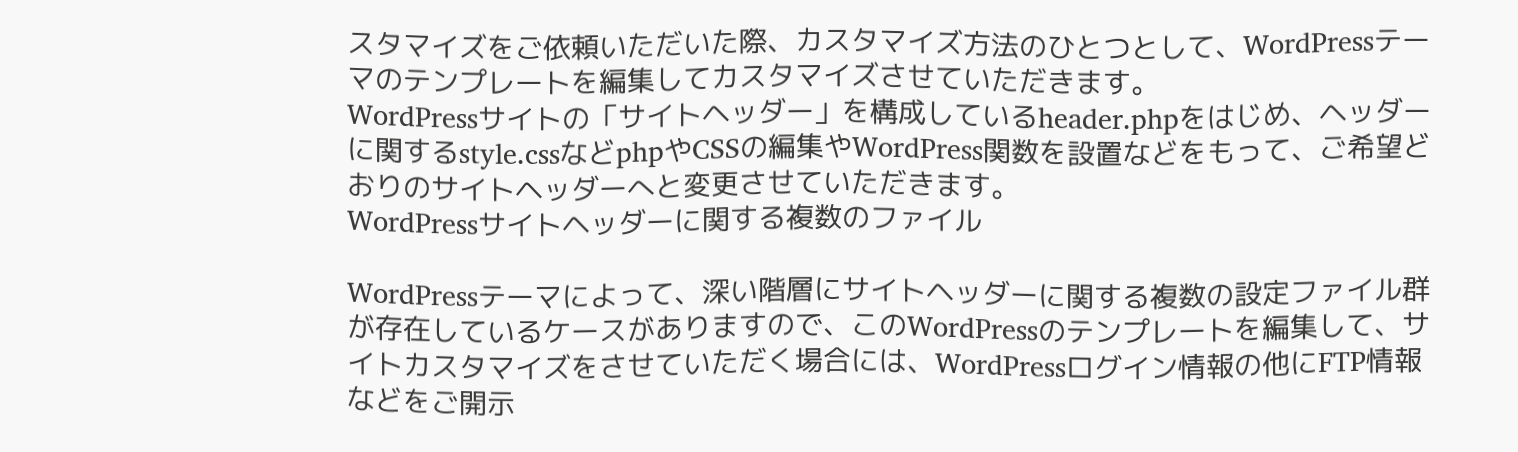スタマイズをご依頼いただいた際、カスタマイズ方法のひとつとして、WordPressテーマのテンプレートを編集してカスタマイズさせていただきます。
WordPressサイトの「サイトヘッダー」を構成しているheader.phpをはじめ、ヘッダーに関するstyle.cssなどphpやCSSの編集やWordPress関数を設置などをもって、ご希望どおりのサイトヘッダーへと変更させていただきます。
WordPressサイトヘッダーに関する複数のファイル

WordPressテーマによって、深い階層にサイトヘッダーに関する複数の設定ファイル群が存在しているケースがありますので、このWordPressのテンプレートを編集して、サイトカスタマイズをさせていただく場合には、WordPressログイン情報の他にFTP情報などをご開示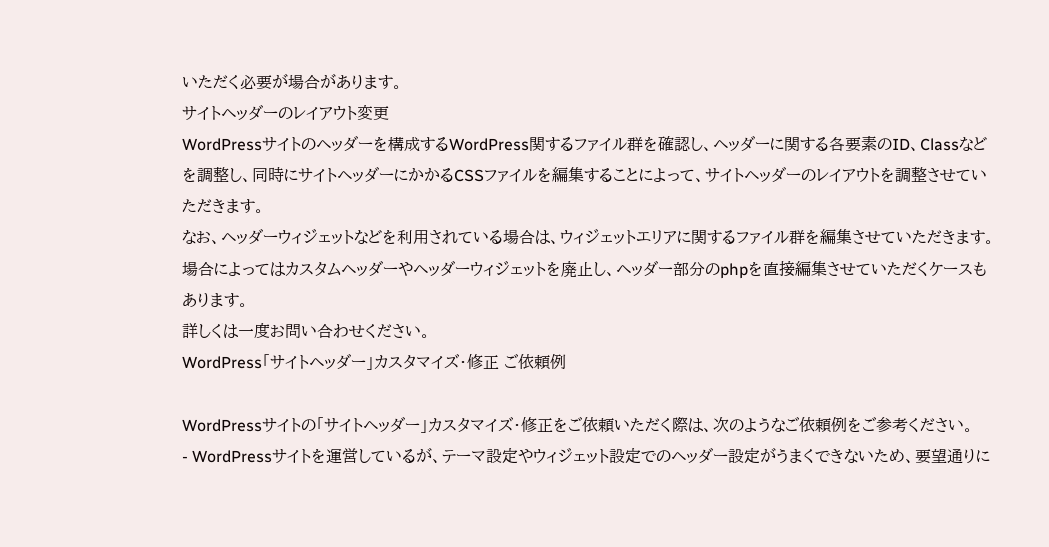いただく必要が場合があります。
サイトヘッダーのレイアウト変更
WordPressサイトのヘッダーを構成するWordPress関するファイル群を確認し、ヘッダーに関する各要素のID、Classなどを調整し、同時にサイトヘッダーにかかるCSSファイルを編集することによって、サイトヘッダーのレイアウトを調整させていただきます。
なお、ヘッダーウィジェットなどを利用されている場合は、ウィジェットエリアに関するファイル群を編集させていただきます。場合によってはカスタムヘッダーやヘッダーウィジェットを廃止し、ヘッダー部分のphpを直接編集させていただくケースもあります。
詳しくは一度お問い合わせください。
WordPress「サイトヘッダー」カスタマイズ・修正 ご依頼例

WordPressサイトの「サイトヘッダー」カスタマイズ・修正をご依頼いただく際は、次のようなご依頼例をご参考ください。
- WordPressサイトを運営しているが、テーマ設定やウィジェット設定でのヘッダー設定がうまくできないため、要望通りに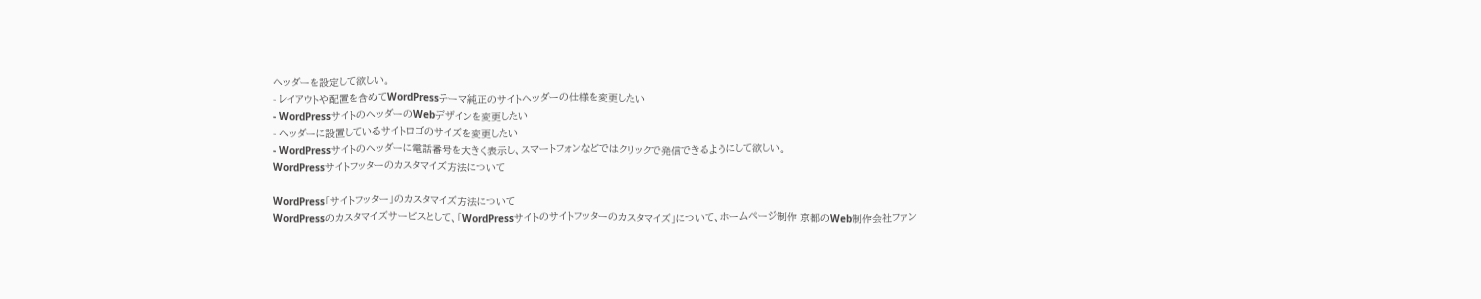ヘッダーを設定して欲しい。
- レイアウトや配置を含めてWordPressテーマ純正のサイトヘッダーの仕様を変更したい
- WordPressサイトのヘッダーのWebデザインを変更したい
- ヘッダーに設置しているサイトロゴのサイズを変更したい
- WordPressサイトのヘッダーに電話番号を大きく表示し、スマートフォンなどではクリックで発信できるようにして欲しい。
WordPressサイトフッターのカスタマイズ方法について

WordPress「サイトフッター」のカスタマイズ方法について
WordPressのカスタマイズサービスとして、「WordPressサイトのサイトフッターのカスタマイズ」について、ホームページ制作 京都のWeb制作会社ファン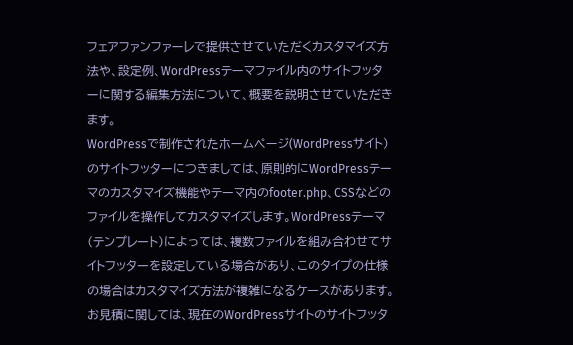フェアファンファーレで提供させていただくカスタマイズ方法や、設定例、WordPressテーマファイル内のサイトフッターに関する編集方法について、概要を説明させていただきます。
WordPressで制作されたホームページ(WordPressサイト)のサイトフッターにつきましては、原則的にWordPressテーマのカスタマイズ機能やテーマ内のfooter.php、CSSなどのファイルを操作してカスタマイズします。WordPressテーマ(テンプレート)によっては、複数ファイルを組み合わせてサイトフッターを設定している場合があり、このタイプの仕様の場合はカスタマイズ方法が複雑になるケースがあります。
お見積に関しては、現在のWordPressサイトのサイトフッタ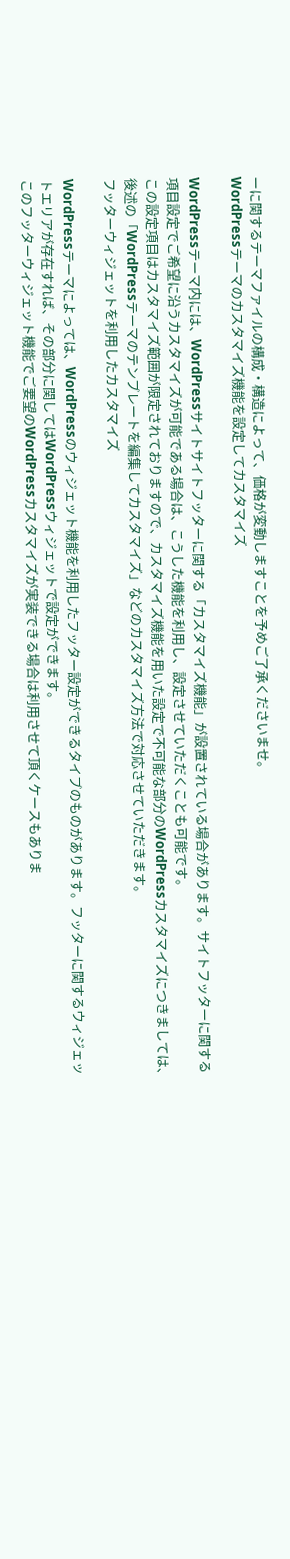ーに関するテーマファイルの構成・構造によって、価格が変動しますことを予めご了承くださいませ。
WordPressテーマのカスタマイズ機能を設定してカスタマイズ

WordPressテーマ内には、WordPressサイトサイトフッターに関する「カスタマイズ機能」が設置されている場合があります。サイトフッターに関する項目設定でご希望に沿うカスタマイズが可能である場合は、こうした機能を利用し、設定させていただくことも可能です。
この設定項目はカスタマイズ範囲が限定されておりますので、カスタマイズ機能を用いた設定で不可能な部分のWordPressカスタマイズにつきましては、後述の「WordPressテーマのテンプレートを編集してカスタマイズ」などのカスタマイズ方法で対応させていただきます。
フッターウィジェットを利用したカスタマイズ

WordPressテーマによっては、WordPressのウィジェット機能を利用したフッター設定ができるタイプのものがあります。フッターに関するウィジェットエリアが存在すれば、その部分に関してはWordPressウィジェットで設定ができます。
このフッターウィジェット機能でご要望のWordPressカスタマイズが実装できる場合は利用させて頂くケースもありま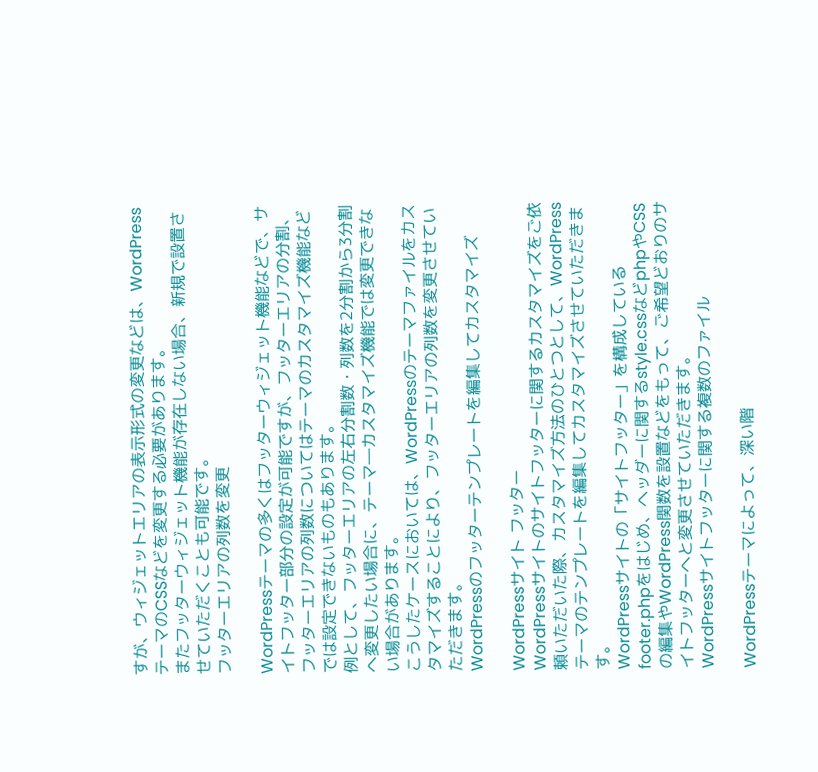すが、ウィジェットエリアの表示形式の変更などは、WordPressテーマのCSSなどを変更する必要があります。
またフッターウィジェット機能が存在しない場合、新規で設置させていただくことも可能です。
フッターエリアの列数を変更

WordPressテーマの多くはフッターウィジェット機能などで、サイトフッター部分の設定が可能ですが、フッターエリアの分割、フッターエリアの列数についてはテーマのカスタマイズ機能などでは設定できないものもあります。
例として、フッターエリアの左右分割数・列数を2分割から3分割へ変更したい場合に、テーマ―カスタマイズ機能では変更できない場合があります。
こうしたケースにおいては、WordPressのテーマファイルをカスタマイズすることにより、フッターエリアの列数を変更させていただきます。
WordPressのフッターテンプレートを編集してカスタマイズ

WordPressサイト フッター
WordPressサイトのサイトフッターに関するカスタマイズをご依頼いただいた際、カスタマイズ方法のひとつとして、WordPressテーマのテンプレートを編集してカスタマイズさせていただきます。
WordPressサイトの「サイトフッター」を構成しているfooter.phpをはじめ、ヘッダーに関するstyle.cssなどphpやCSSの編集やWordPress関数を設置などをもって、ご希望どおりのサイトフッターへと変更させていただきます。
WordPressサイトフッターに関する複数のファイル

WordPressテーマによって、深い階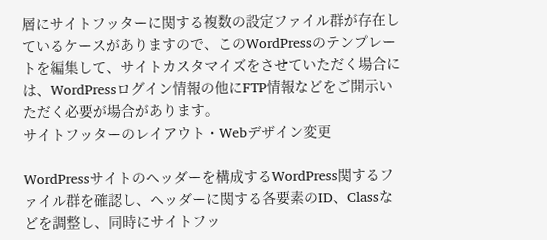層にサイトフッターに関する複数の設定ファイル群が存在しているケースがありますので、このWordPressのテンプレートを編集して、サイトカスタマイズをさせていただく場合には、WordPressログイン情報の他にFTP情報などをご開示いただく必要が場合があります。
サイトフッターのレイアウト・Webデザイン変更

WordPressサイトのヘッダーを構成するWordPress関するファイル群を確認し、ヘッダーに関する各要素のID、Classなどを調整し、同時にサイトフッ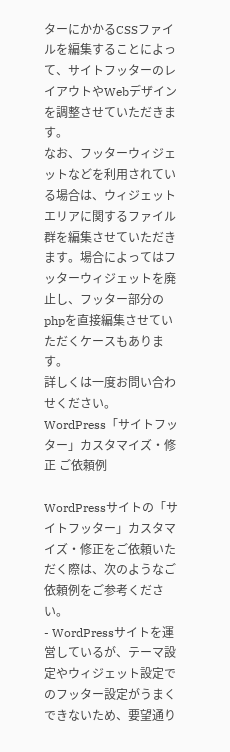ターにかかるCSSファイルを編集することによって、サイトフッターのレイアウトやWebデザインを調整させていただきます。
なお、フッターウィジェットなどを利用されている場合は、ウィジェットエリアに関するファイル群を編集させていただきます。場合によってはフッターウィジェットを廃止し、フッター部分のphpを直接編集させていただくケースもあります。
詳しくは一度お問い合わせください。
WordPress「サイトフッター」カスタマイズ・修正 ご依頼例

WordPressサイトの「サイトフッター」カスタマイズ・修正をご依頼いただく際は、次のようなご依頼例をご参考ください。
- WordPressサイトを運営しているが、テーマ設定やウィジェット設定でのフッター設定がうまくできないため、要望通り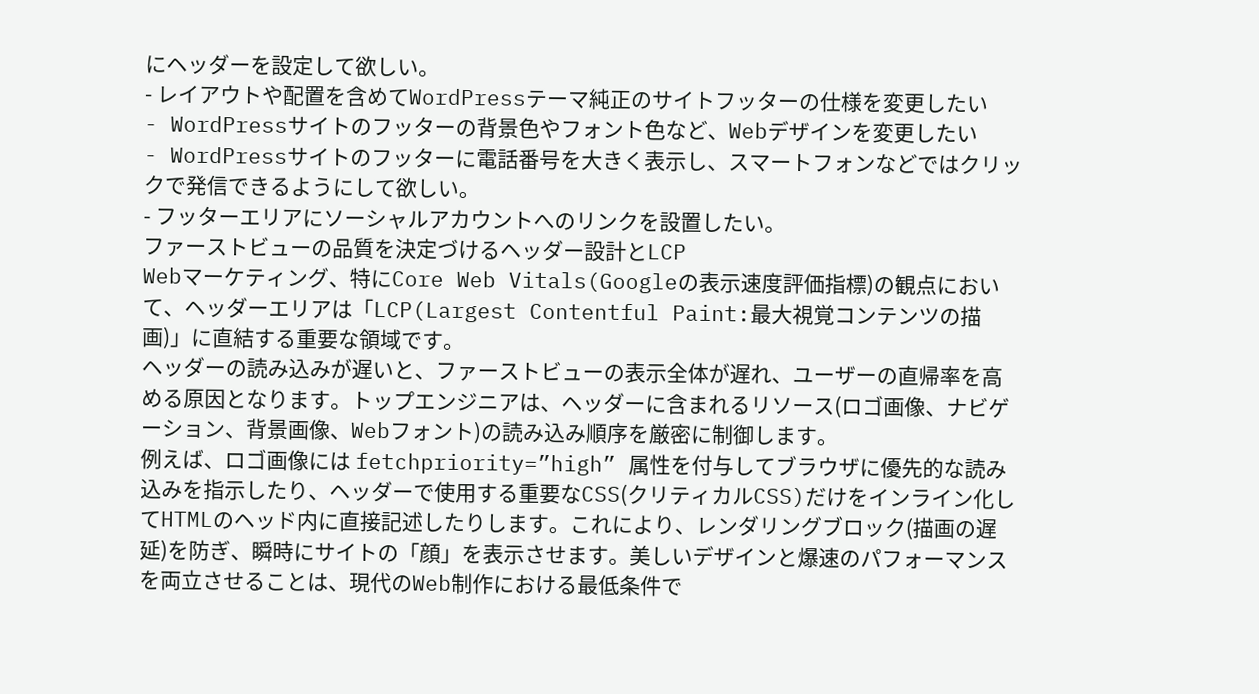にヘッダーを設定して欲しい。
- レイアウトや配置を含めてWordPressテーマ純正のサイトフッターの仕様を変更したい
- WordPressサイトのフッターの背景色やフォント色など、Webデザインを変更したい
- WordPressサイトのフッターに電話番号を大きく表示し、スマートフォンなどではクリックで発信できるようにして欲しい。
- フッターエリアにソーシャルアカウントへのリンクを設置したい。
ファーストビューの品質を決定づけるヘッダー設計とLCP
Webマーケティング、特にCore Web Vitals(Googleの表示速度評価指標)の観点において、ヘッダーエリアは「LCP(Largest Contentful Paint:最大視覚コンテンツの描画)」に直結する重要な領域です。
ヘッダーの読み込みが遅いと、ファーストビューの表示全体が遅れ、ユーザーの直帰率を高める原因となります。トップエンジニアは、ヘッダーに含まれるリソース(ロゴ画像、ナビゲーション、背景画像、Webフォント)の読み込み順序を厳密に制御します。
例えば、ロゴ画像には fetchpriority=”high” 属性を付与してブラウザに優先的な読み込みを指示したり、ヘッダーで使用する重要なCSS(クリティカルCSS)だけをインライン化してHTMLのヘッド内に直接記述したりします。これにより、レンダリングブロック(描画の遅延)を防ぎ、瞬時にサイトの「顔」を表示させます。美しいデザインと爆速のパフォーマンスを両立させることは、現代のWeb制作における最低条件で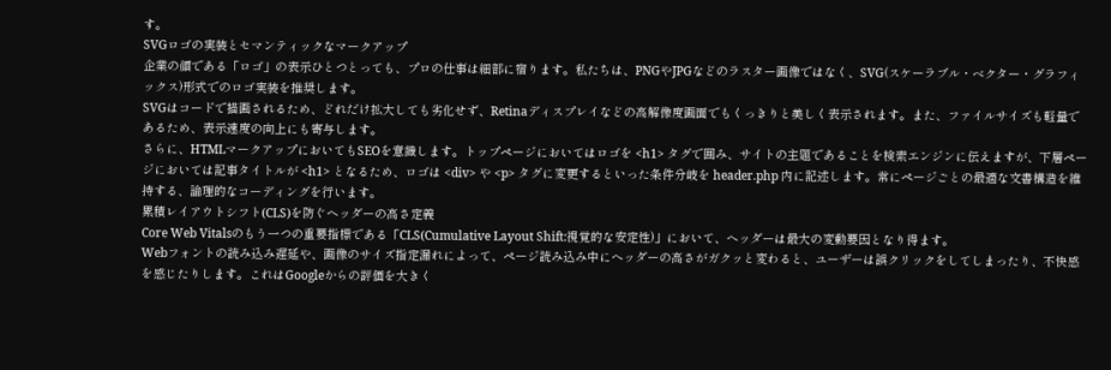す。
SVGロゴの実装とセマンティックなマークアップ
企業の顔である「ロゴ」の表示ひとつとっても、プロの仕事は細部に宿ります。私たちは、PNGやJPGなどのラスター画像ではなく、SVG(スケーラブル・ベクター・グラフィックス)形式でのロゴ実装を推奨します。
SVGはコードで描画されるため、どれだけ拡大しても劣化せず、Retinaディスプレイなどの高解像度画面でもくっきりと美しく表示されます。また、ファイルサイズも軽量であるため、表示速度の向上にも寄与します。
さらに、HTMLマークアップにおいてもSEOを意識します。トップページにおいてはロゴを <h1> タグで囲み、サイトの主題であることを検索エンジンに伝えますが、下層ページにおいては記事タイトルが <h1> となるため、ロゴは <div> や <p> タグに変更するといった条件分岐を header.php 内に記述します。常にページごとの最適な文書構造を維持する、論理的なコーディングを行います。
累積レイアウトシフト(CLS)を防ぐヘッダーの高さ定義
Core Web Vitalsのもう一つの重要指標である「CLS(Cumulative Layout Shift:視覚的な安定性)」において、ヘッダーは最大の変動要因となり得ます。
Webフォントの読み込み遅延や、画像のサイズ指定漏れによって、ページ読み込み中にヘッダーの高さがガクッと変わると、ユーザーは誤クリックをしてしまったり、不快感を感じたりします。これはGoogleからの評価を大きく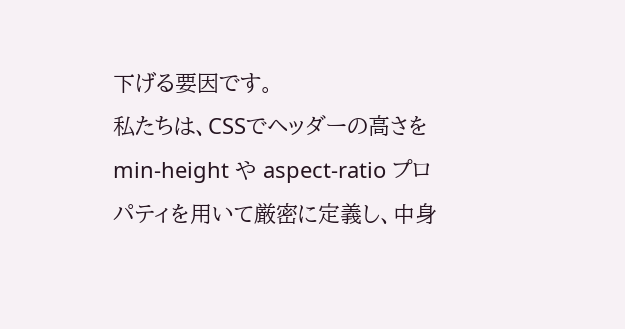下げる要因です。
私たちは、CSSでヘッダーの高さを min-height や aspect-ratio プロパティを用いて厳密に定義し、中身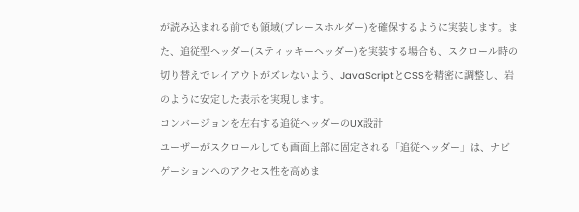が読み込まれる前でも領域(プレースホルダー)を確保するように実装します。また、追従型ヘッダー(スティッキーヘッダー)を実装する場合も、スクロール時の切り替えでレイアウトがズレないよう、JavaScriptとCSSを精密に調整し、岩のように安定した表示を実現します。
コンバージョンを左右する追従ヘッダーのUX設計
ユーザーがスクロールしても画面上部に固定される「追従ヘッダー」は、ナビゲーションへのアクセス性を高めま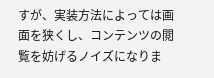すが、実装方法によっては画面を狭くし、コンテンツの閲覧を妨げるノイズになりま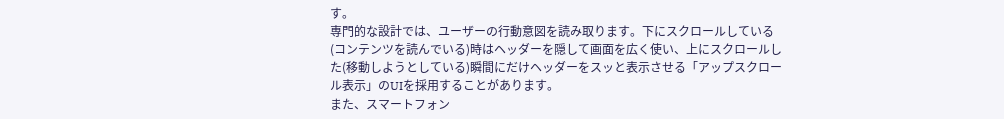す。
専門的な設計では、ユーザーの行動意図を読み取ります。下にスクロールしている(コンテンツを読んでいる)時はヘッダーを隠して画面を広く使い、上にスクロールした(移動しようとしている)瞬間にだけヘッダーをスッと表示させる「アップスクロール表示」のUIを採用することがあります。
また、スマートフォン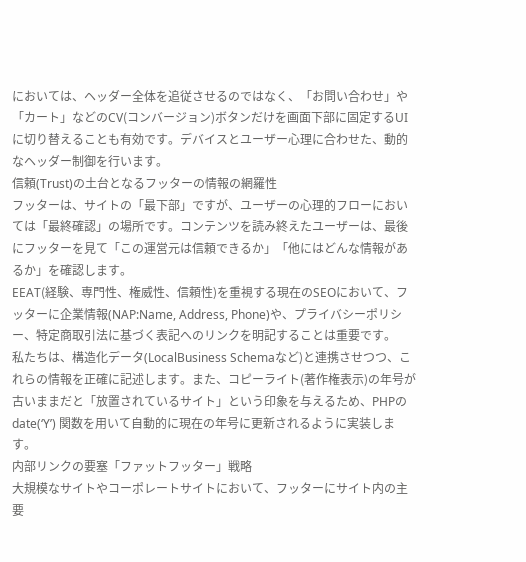においては、ヘッダー全体を追従させるのではなく、「お問い合わせ」や「カート」などのCV(コンバージョン)ボタンだけを画面下部に固定するUIに切り替えることも有効です。デバイスとユーザー心理に合わせた、動的なヘッダー制御を行います。
信頼(Trust)の土台となるフッターの情報の網羅性
フッターは、サイトの「最下部」ですが、ユーザーの心理的フローにおいては「最終確認」の場所です。コンテンツを読み終えたユーザーは、最後にフッターを見て「この運営元は信頼できるか」「他にはどんな情報があるか」を確認します。
EEAT(経験、専門性、権威性、信頼性)を重視する現在のSEOにおいて、フッターに企業情報(NAP:Name, Address, Phone)や、プライバシーポリシー、特定商取引法に基づく表記へのリンクを明記することは重要です。
私たちは、構造化データ(LocalBusiness Schemaなど)と連携させつつ、これらの情報を正確に記述します。また、コピーライト(著作権表示)の年号が古いままだと「放置されているサイト」という印象を与えるため、PHPの date(‘Y’) 関数を用いて自動的に現在の年号に更新されるように実装します。
内部リンクの要塞「ファットフッター」戦略
大規模なサイトやコーポレートサイトにおいて、フッターにサイト内の主要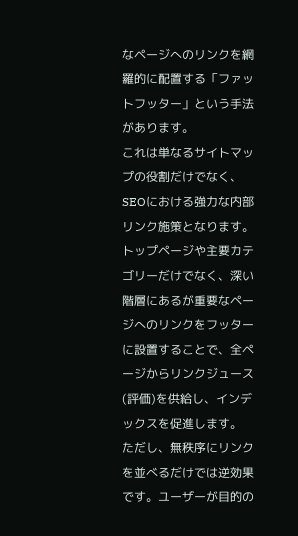なページへのリンクを網羅的に配置する「ファットフッター」という手法があります。
これは単なるサイトマップの役割だけでなく、SEOにおける強力な内部リンク施策となります。トップページや主要カテゴリーだけでなく、深い階層にあるが重要なページへのリンクをフッターに設置することで、全ページからリンクジュース(評価)を供給し、インデックスを促進します。
ただし、無秩序にリンクを並べるだけでは逆効果です。ユーザーが目的の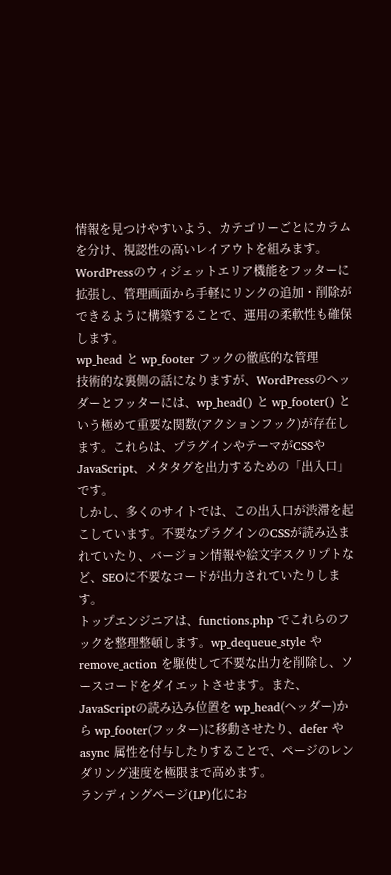情報を見つけやすいよう、カテゴリーごとにカラムを分け、視認性の高いレイアウトを組みます。WordPressのウィジェットエリア機能をフッターに拡張し、管理画面から手軽にリンクの追加・削除ができるように構築することで、運用の柔軟性も確保します。
wp_head と wp_footer フックの徹底的な管理
技術的な裏側の話になりますが、WordPressのヘッダーとフッターには、wp_head() と wp_footer() という極めて重要な関数(アクションフック)が存在します。これらは、プラグインやテーマがCSSやJavaScript、メタタグを出力するための「出入口」です。
しかし、多くのサイトでは、この出入口が渋滞を起こしています。不要なプラグインのCSSが読み込まれていたり、バージョン情報や絵文字スクリプトなど、SEOに不要なコードが出力されていたりします。
トップエンジニアは、functions.php でこれらのフックを整理整頓します。wp_dequeue_style や remove_action を駆使して不要な出力を削除し、ソースコードをダイエットさせます。また、JavaScriptの読み込み位置を wp_head(ヘッダー)から wp_footer(フッター)に移動させたり、defer や async 属性を付与したりすることで、ページのレンダリング速度を極限まで高めます。
ランディングページ(LP)化にお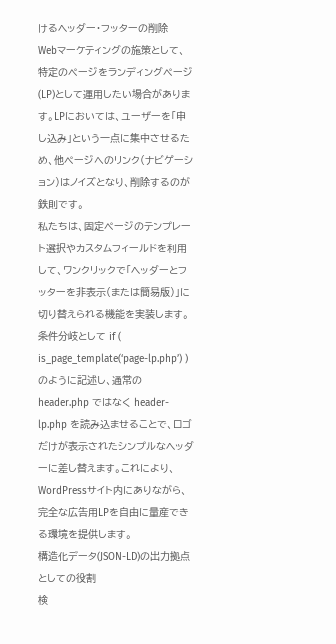けるヘッダー・フッターの削除
Webマーケティングの施策として、特定のページをランディングページ(LP)として運用したい場合があります。LPにおいては、ユーザーを「申し込み」という一点に集中させるため、他ページへのリンク(ナビゲーション)はノイズとなり、削除するのが鉄則です。
私たちは、固定ページのテンプレート選択やカスタムフィールドを利用して、ワンクリックで「ヘッダーとフッターを非表示(または簡易版)」に切り替えられる機能を実装します。
条件分岐として if ( is_page_template(‘page-lp.php’) ) のように記述し、通常の header.php ではなく header-lp.php を読み込ませることで、ロゴだけが表示されたシンプルなヘッダーに差し替えます。これにより、WordPressサイト内にありながら、完全な広告用LPを自由に量産できる環境を提供します。
構造化データ(JSON-LD)の出力拠点としての役割
検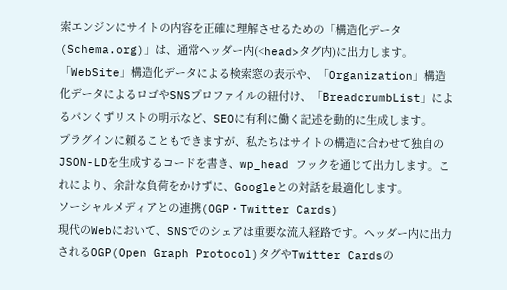索エンジンにサイトの内容を正確に理解させるための「構造化データ(Schema.org)」は、通常ヘッダー内(<head>タグ内)に出力します。
「WebSite」構造化データによる検索窓の表示や、「Organization」構造化データによるロゴやSNSプロファイルの紐付け、「BreadcrumbList」によるパンくずリストの明示など、SEOに有利に働く記述を動的に生成します。
プラグインに頼ることもできますが、私たちはサイトの構造に合わせて独自のJSON-LDを生成するコードを書き、wp_head フックを通じて出力します。これにより、余計な負荷をかけずに、Googleとの対話を最適化します。
ソーシャルメディアとの連携(OGP・Twitter Cards)
現代のWebにおいて、SNSでのシェアは重要な流入経路です。ヘッダー内に出力されるOGP(Open Graph Protocol)タグやTwitter Cardsの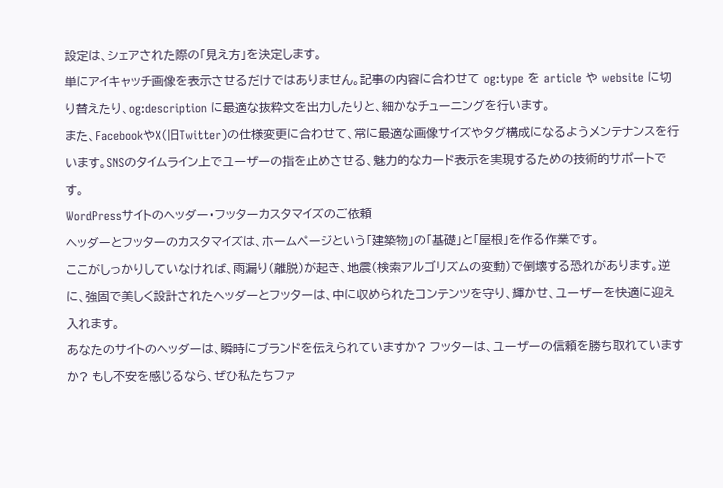設定は、シェアされた際の「見え方」を決定します。
単にアイキャッチ画像を表示させるだけではありません。記事の内容に合わせて og:type を article や website に切り替えたり、og:description に最適な抜粋文を出力したりと、細かなチューニングを行います。
また、FacebookやX(旧Twitter)の仕様変更に合わせて、常に最適な画像サイズやタグ構成になるようメンテナンスを行います。SNSのタイムライン上でユーザーの指を止めさせる、魅力的なカード表示を実現するための技術的サポートです。
WordPressサイトのヘッダー・フッターカスタマイズのご依頼
ヘッダーとフッターのカスタマイズは、ホームページという「建築物」の「基礎」と「屋根」を作る作業です。
ここがしっかりしていなければ、雨漏り(離脱)が起き、地震(検索アルゴリズムの変動)で倒壊する恐れがあります。逆に、強固で美しく設計されたヘッダーとフッターは、中に収められたコンテンツを守り、輝かせ、ユーザーを快適に迎え入れます。
あなたのサイトのヘッダーは、瞬時にブランドを伝えられていますか? フッターは、ユーザーの信頼を勝ち取れていますか? もし不安を感じるなら、ぜひ私たちファ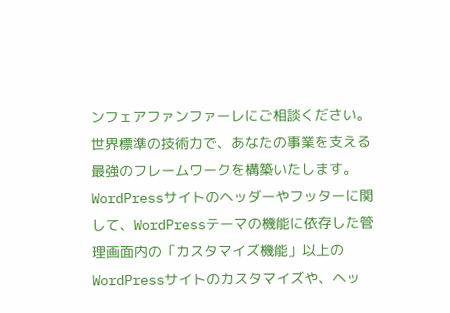ンフェアファンファーレにご相談ください。世界標準の技術力で、あなたの事業を支える最強のフレームワークを構築いたします。
WordPressサイトのヘッダーやフッターに関して、WordPressテーマの機能に依存した管理画面内の「カスタマイズ機能」以上のWordPressサイトのカスタマイズや、ヘッ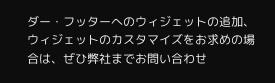ダー・フッターへのウィジェットの追加、ウィジェットのカスタマイズをお求めの場合は、ぜひ弊社までお問い合わせ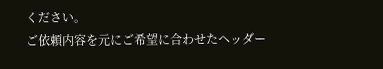ください。
ご依頼内容を元にご希望に合わせたヘッダー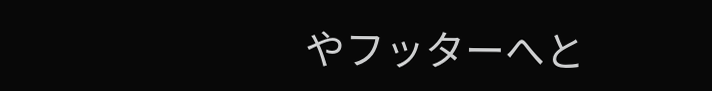やフッターへと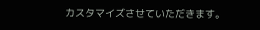カスタマイズさせていただきます。